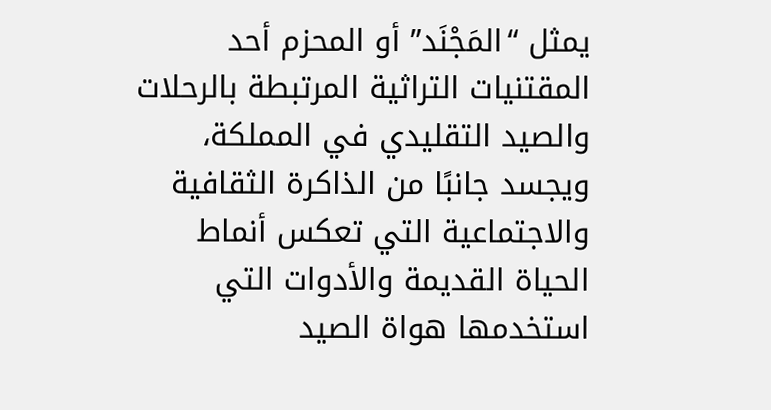يمثل “المَجْنَد” أو المحزم أحد المقتنيات التراثية المرتبطة بالرحلات والصيد التقليدي في المملكة، ويجسد جانبًا من الذاكرة الثقافية والاجتماعية التي تعكس أنماط الحياة القديمة والأدوات التي استخدمها هواة الصيد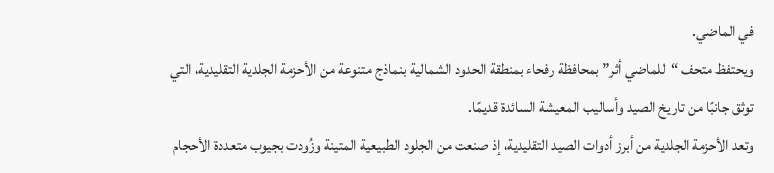في الماضي.
ويحتفظ متحف “للماضي أثر” بمحافظة رفحاء بمنطقة الحدود الشمالية بنماذج متنوعة من الأحزمة الجلدية التقليدية، التي توثق جانبًا من تاريخ الصيد وأساليب المعيشة السائدة قديمًا.
وتعد الأحزمة الجلدية من أبرز أدوات الصيد التقليدية، إذ صنعت من الجلود الطبيعية المتينة وزُودت بجيوب متعددة الأحجام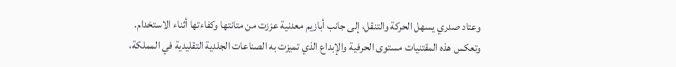وعتاد صدري يسهل الحركة والتنقل، إلى جانب أبازيم معدنية عززت من متانتها وكفاءتها أثناء الاستخدام.
وتعكس هذه المقتنيات مستوى الحرفية والإبداع الذي تميزت به الصناعات الجلدية التقليدية في المملكة،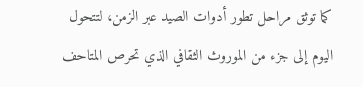كما توثق مراحل تطور أدوات الصيد عبر الزمن، لتتحول اليوم إلى جزء من الموروث الثقافي الذي تحرص المتاحف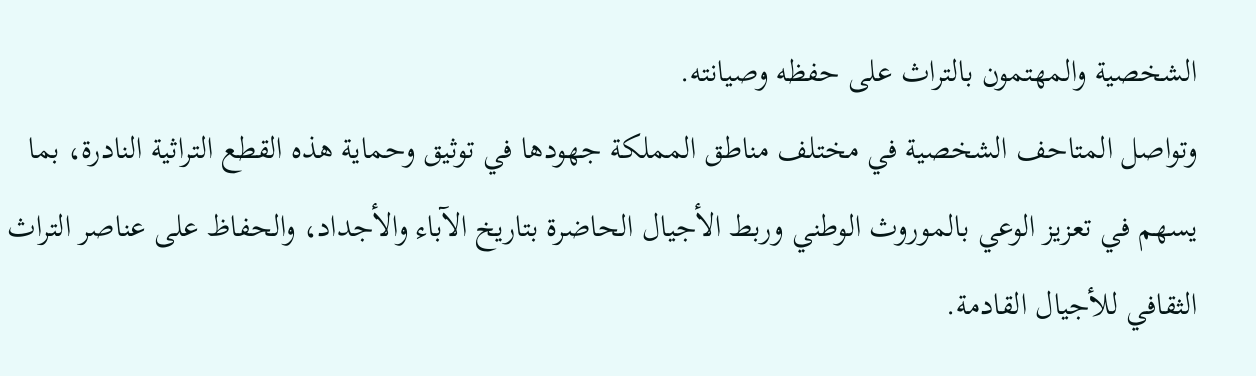الشخصية والمهتمون بالتراث على حفظه وصيانته.
وتواصل المتاحف الشخصية في مختلف مناطق المملكة جهودها في توثيق وحماية هذه القطع التراثية النادرة، بما يسهم في تعزيز الوعي بالموروث الوطني وربط الأجيال الحاضرة بتاريخ الآباء والأجداد، والحفاظ على عناصر التراث الثقافي للأجيال القادمة.